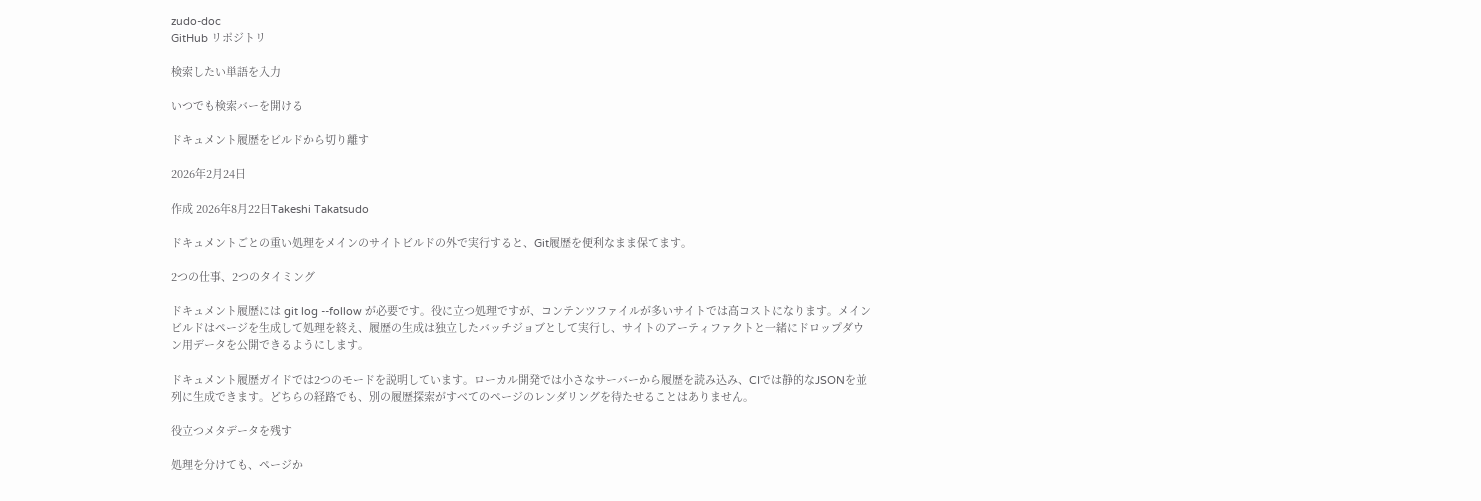zudo-doc
GitHub リポジトリ

検索したい単語を入力

いつでも検索バーを開ける

ドキュメント履歴をビルドから切り離す

2026年2月24日

作成 2026年8月22日Takeshi Takatsudo

ドキュメントごとの重い処理をメインのサイトビルドの外で実行すると、Git履歴を便利なまま保てます。

2つの仕事、2つのタイミング

ドキュメント履歴には git log --follow が必要です。役に立つ処理ですが、コンテンツファイルが多いサイトでは高コストになります。メインビルドはページを生成して処理を終え、履歴の生成は独立したバッチジョブとして実行し、サイトのアーティファクトと一緒にドロップダウン用データを公開できるようにします。

ドキュメント履歴ガイドでは2つのモードを説明しています。ローカル開発では小さなサーバーから履歴を読み込み、CIでは静的なJSONを並列に生成できます。どちらの経路でも、別の履歴探索がすべてのページのレンダリングを待たせることはありません。

役立つメタデータを残す

処理を分けても、ページか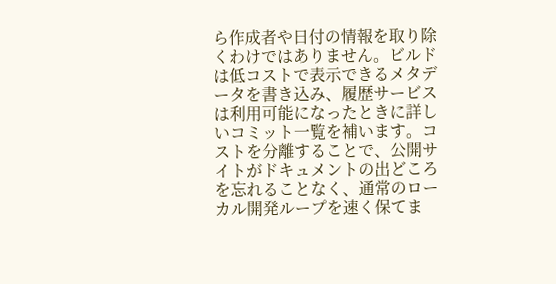ら作成者や日付の情報を取り除くわけではありません。ビルドは低コストで表示できるメタデータを書き込み、履歴サービスは利用可能になったときに詳しいコミット一覧を補います。コストを分離することで、公開サイトがドキュメントの出どころを忘れることなく、通常のローカル開発ループを速く保てま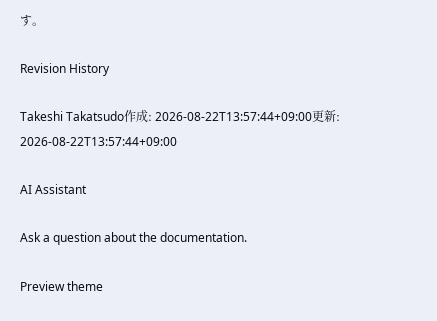す。

Revision History

Takeshi Takatsudo作成: 2026-08-22T13:57:44+09:00更新: 2026-08-22T13:57:44+09:00

AI Assistant

Ask a question about the documentation.

Preview theme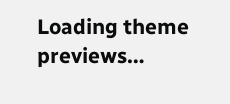Loading theme previews…